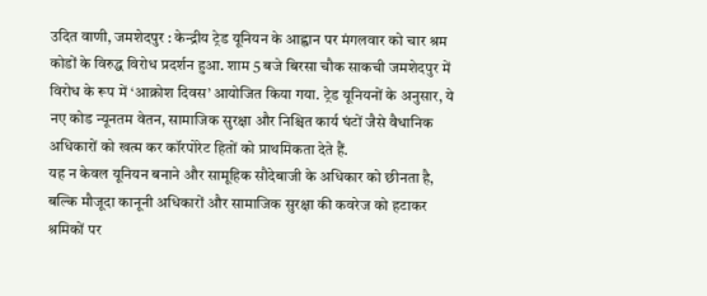उदित वाणी, जमशेदपुर : केन्द्रीय ट्रेड यूनियन के आह्वान पर मंगलवार को चार श्रम कोडों के विरुद्ध विरोध प्रदर्शन हुआ. शाम 5 बजे बिरसा चौक साकची जमशेदपुर में विरोध के रूप में ‘आक्रोश दिवस’ आयोजित किया गया. ट्रेड यूनियनों के अनुसार, ये नए कोड न्यूनतम वेतन, सामाजिक सुरक्षा और निश्चित कार्य घंटों जैसे वैधानिक अधिकारों को खत्म कर कॉरपोरेट हितों को प्राथमिकता देते हैं.
यह न केवल यूनियन बनाने और सामूहिक सौदेबाजी के अधिकार को छीनता है, बल्कि मौजूदा कानूनी अधिकारों और सामाजिक सुरक्षा की कवरेज को हटाकर श्रमिकों पर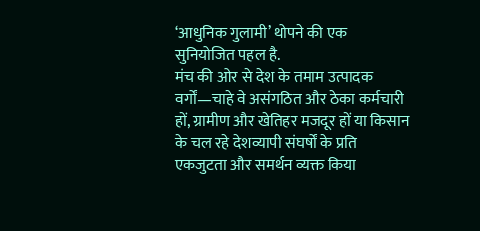‘आधुनिक गुलामी’ थोपने की एक सुनियोजित पहल है.
मंच की ओर से देश के तमाम उत्पादक वर्गों—चाहे वे असंगठित और ठेका कर्मचारी हों, ग्रामीण और खेतिहर मजदूर हों या किसान के चल रहे देशव्यापी संघर्षों के प्रति एकजुटता और समर्थन व्यक्त किया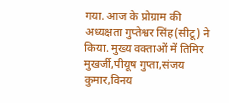गया. आज के प्रोग्राम की अध्यक्षता गुप्तेश्वर सिंह(सीटू) ने किया. मुख्य वक्ताओं में तिमिर मुखर्जी,पीयूष गुप्ता,संजय कुमार,विनय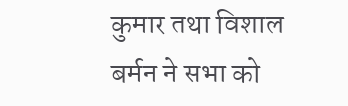कुमार तथा विशाल बर्मन ने सभा को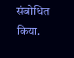संबोधित किया.